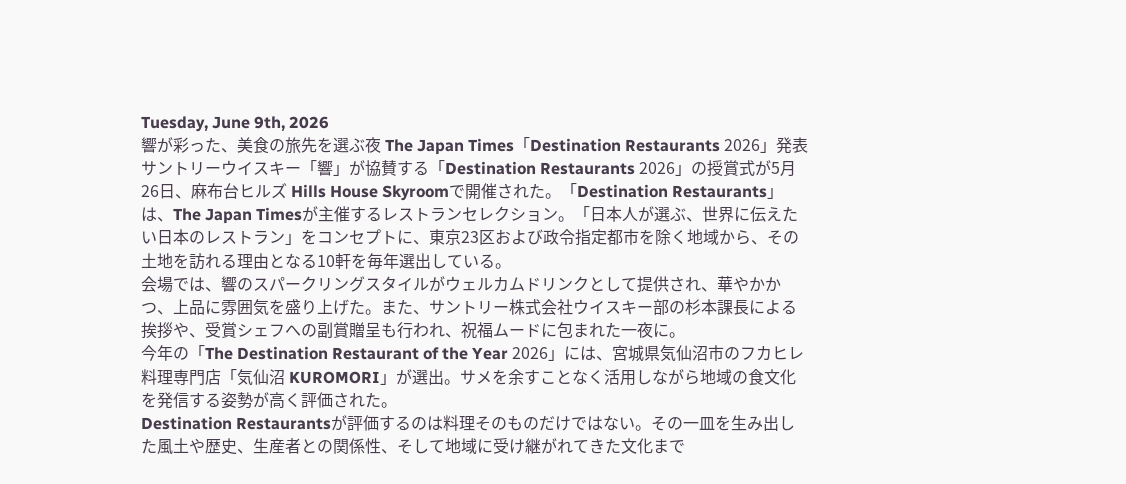Tuesday, June 9th, 2026
響が彩った、美食の旅先を選ぶ夜 The Japan Times「Destination Restaurants 2026」発表
サントリーウイスキー「響」が協賛する「Destination Restaurants 2026」の授賞式が5月26日、麻布台ヒルズ Hills House Skyroomで開催された。「Destination Restaurants」は、The Japan Timesが主催するレストランセレクション。「日本人が選ぶ、世界に伝えたい日本のレストラン」をコンセプトに、東京23区および政令指定都市を除く地域から、その土地を訪れる理由となる10軒を毎年選出している。
会場では、響のスパークリングスタイルがウェルカムドリンクとして提供され、華やかかつ、上品に雰囲気を盛り上げた。また、サントリー株式会社ウイスキー部の杉本課長による挨拶や、受賞シェフへの副賞贈呈も行われ、祝福ムードに包まれた一夜に。
今年の「The Destination Restaurant of the Year 2026」には、宮城県気仙沼市のフカヒレ料理専門店「気仙沼 KUROMORI」が選出。サメを余すことなく活用しながら地域の食文化を発信する姿勢が高く評価された。
Destination Restaurantsが評価するのは料理そのものだけではない。その一皿を生み出した風土や歴史、生産者との関係性、そして地域に受け継がれてきた文化まで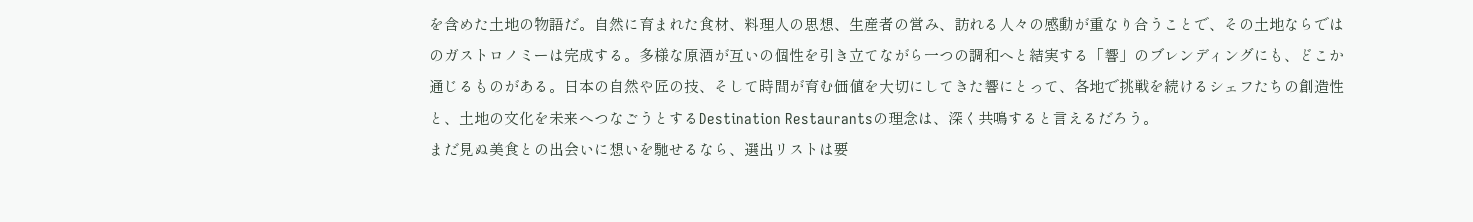を含めた土地の物語だ。自然に育まれた食材、料理人の思想、生産者の営み、訪れる人々の感動が重なり合うことで、その土地ならではのガストロノミーは完成する。多様な原酒が互いの個性を引き立てながら一つの調和へと結実する「響」のブレンディングにも、どこか通じるものがある。日本の自然や匠の技、そして時間が育む価値を大切にしてきた響にとって、各地で挑戦を続けるシェフたちの創造性と、土地の文化を未来へつなごうとするDestination Restaurantsの理念は、深く共鳴すると言えるだろう。
まだ見ぬ美食との出会いに想いを馳せるなら、選出リストは要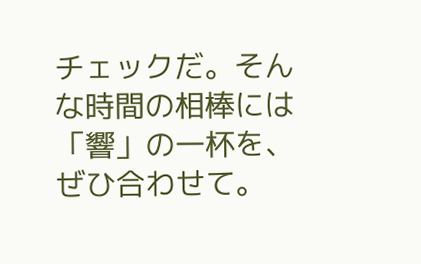チェックだ。そんな時間の相棒には「響」の一杯を、ぜひ合わせて。